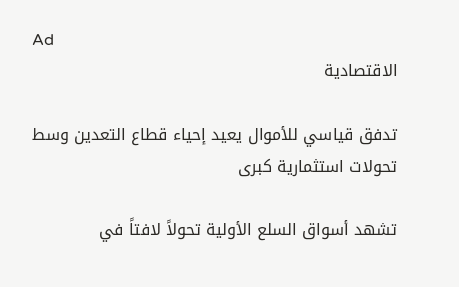Ad
الاقتصادية

تدفق قياسي للأموال يعيد إحياء قطاع التعدين وسط تحولات استثمارية كبرى

تشهد أسواق السلع الأولية تحولاً لافتاً في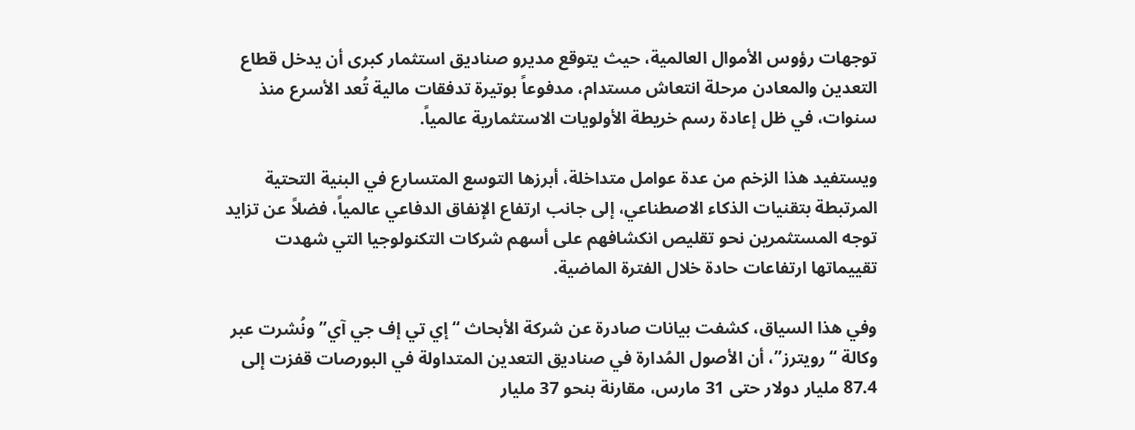توجهات رؤوس الأموال العالمية، حيث يتوقع مديرو صناديق استثمار كبرى أن يدخل قطاع التعدين والمعادن مرحلة انتعاش مستدام، مدفوعاً بوتيرة تدفقات مالية تُعد الأسرع منذ سنوات، في ظل إعادة رسم خريطة الأولويات الاستثمارية عالمياً.

ويستفيد هذا الزخم من عدة عوامل متداخلة، أبرزها التوسع المتسارع في البنية التحتية المرتبطة بتقنيات الذكاء الاصطناعي، إلى جانب ارتفاع الإنفاق الدفاعي عالمياً، فضلاً عن تزايد توجه المستثمرين نحو تقليص انكشافهم على أسهم شركات التكنولوجيا التي شهدت تقييماتها ارتفاعات حادة خلال الفترة الماضية.

وفي هذا السياق، كشفت بيانات صادرة عن شركة الأبحاث “إي تي إف جي آي” ونُشرت عبر وكالة “رويترز”، أن الأصول المُدارة في صناديق التعدين المتداولة في البورصات قفزت إلى 87.4 مليار دولار حتى 31 مارس، مقارنة بنحو 37 مليار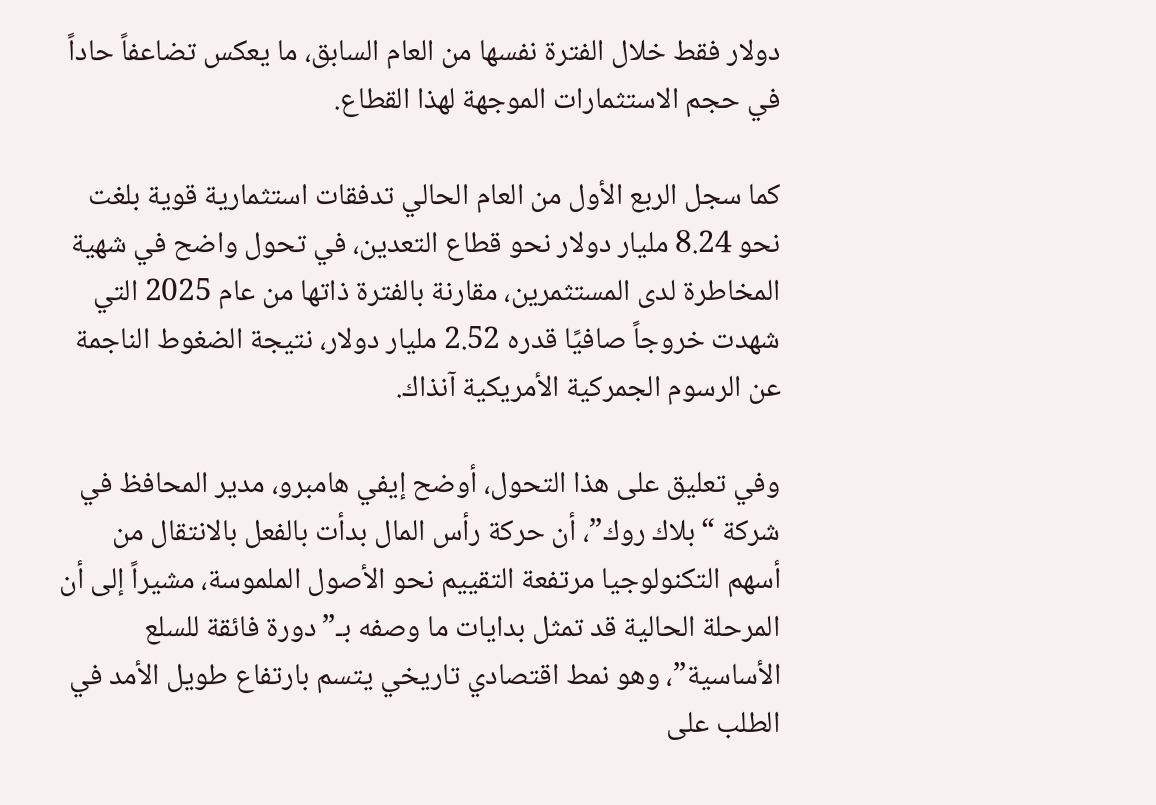دولار فقط خلال الفترة نفسها من العام السابق، ما يعكس تضاعفاً حاداً في حجم الاستثمارات الموجهة لهذا القطاع.

كما سجل الربع الأول من العام الحالي تدفقات استثمارية قوية بلغت نحو 8.24 مليار دولار نحو قطاع التعدين، في تحول واضح في شهية المخاطرة لدى المستثمرين، مقارنة بالفترة ذاتها من عام 2025 التي شهدت خروجاً صافيًا قدره 2.52 مليار دولار، نتيجة الضغوط الناجمة عن الرسوم الجمركية الأمريكية آنذاك.

وفي تعليق على هذا التحول، أوضح إيفي هامبرو، مدير المحافظ في شركة “بلاك روك”، أن حركة رأس المال بدأت بالفعل بالانتقال من أسهم التكنولوجيا مرتفعة التقييم نحو الأصول الملموسة، مشيراً إلى أن المرحلة الحالية قد تمثل بدايات ما وصفه بـ”دورة فائقة للسلع الأساسية”، وهو نمط اقتصادي تاريخي يتسم بارتفاع طويل الأمد في الطلب على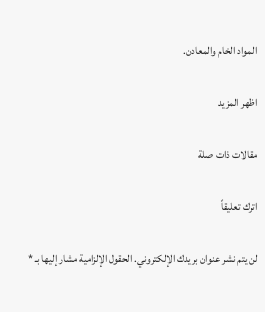المواد الخام والمعادن.

اظهر المزيد

مقالات ذات صلة

اترك تعليقاً

لن يتم نشر عنوان بريدك الإلكتروني. الحقول الإلزامية مشار إليها بـ *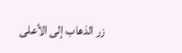زر الذهاب إلى الأعلى